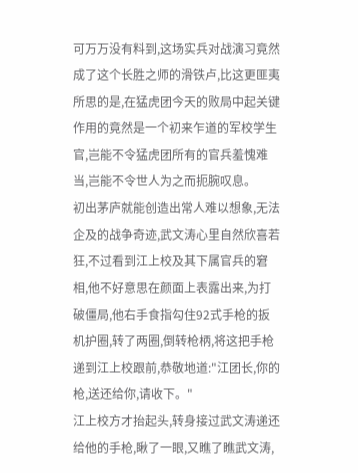可万万没有料到,这场实兵对战演习竟然成了这个长胜之师的滑铁卢,比这更匪夷所思的是,在猛虎团今天的败局中起关键作用的竟然是一个初来乍道的军校学生官,岂能不令猛虎团所有的官兵羞愧难当,岂能不令世人为之而扼腕叹息。
初出茅庐就能创造出常人难以想象,无法企及的战争奇迹,武文涛心里自然欣喜若狂,不过看到江上校及其下属官兵的窘相,他不好意思在颜面上表露出来,为打破僵局,他右手食指勾住92式手枪的扳机护圈,转了两圈,倒转枪柄,将这把手枪递到江上校跟前,恭敬地道:"江团长,你的枪,送还给你,请收下。"
江上校方才抬起头,转身接过武文涛递还给他的手枪,瞅了一眼,又瞧了瞧武文涛,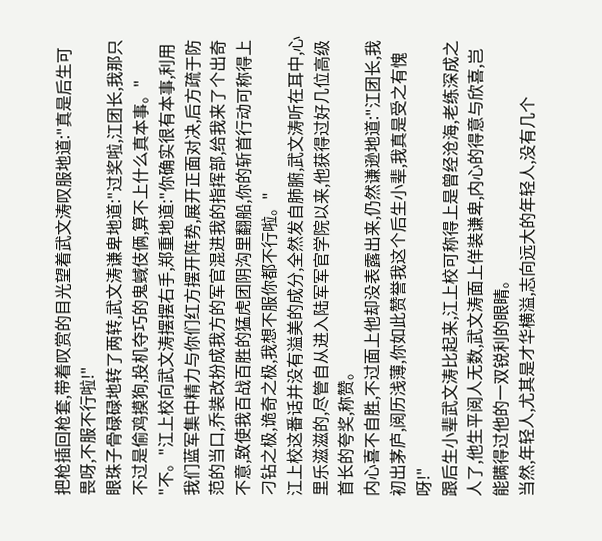把枪插回枪套,带着叹赏的目光望着武文涛叹服地道:"真是后生可畏呀,不服不行啦!"
眼珠子骨碌碌地转了两转,武文涛谦卑地道:"过奖啦,江团长,我那只不过是偷鸡摸狗,投机夺巧的鬼蜮伎俩,算不上什么真本事。"
"不。"江上校向武文涛摆摆右手,郑重地道:"你确实很有本事,利用我们蓝军集中精力与你们红方摆开阵势,展开正面对决,后方疏于防范的当口,乔装改扮成我方的军官混进我的指挥部,给我来了个出奇不意,致使我百战百胜的猛虎团阴沟里翻船,你的斩首行动可称得上刁钻之极,诡奇之极,我想不服你都不行啦。"
江上校这番话并没有溢美的成分,全然发自肺腑,武文涛听在耳中,心里乐滋滋的,尽管自从进入陆军军官学院以来,他获得过好几位高级首长的夸奖,称赞。
内心喜不自胜,不过面上他却没表露出来,仍然谦逊地道:"江团长,我初出茅庐,阅历浅薄,你如此赞誉我这个后生小辈,我真是受之有愧呀!"
跟后生小辈武文涛比起来,江上校可称得上是曾经沧海,老练深成之人了,他生平阅人无数,武文涛面上佯装谦卑,内心的得意与欣喜,岂能瞒得过他的一双锐利的眼睛。
当然,年轻人,尤其是才华横溢,志向远大的年轻人,没有几个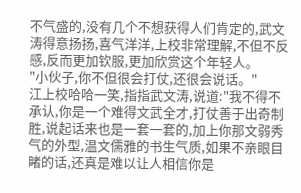不气盛的,没有几个不想获得人们肯定的,武文涛得意扬扬,喜气洋洋,上校非常理解,不但不反感,反而更加钦服,更加欣赏这个年轻人。
"小伙子,你不但很会打仗,还很会说话。"
江上校哈哈一笑,指指武文涛,说道:"我不得不承认,你是一个难得文武全才,打仗善于出奇制胜,说起话来也是一套一套的,加上你那文弱秀气的外型,温文儒雅的书生气质,如果不亲眼目睹的话,还真是难以让人相信你是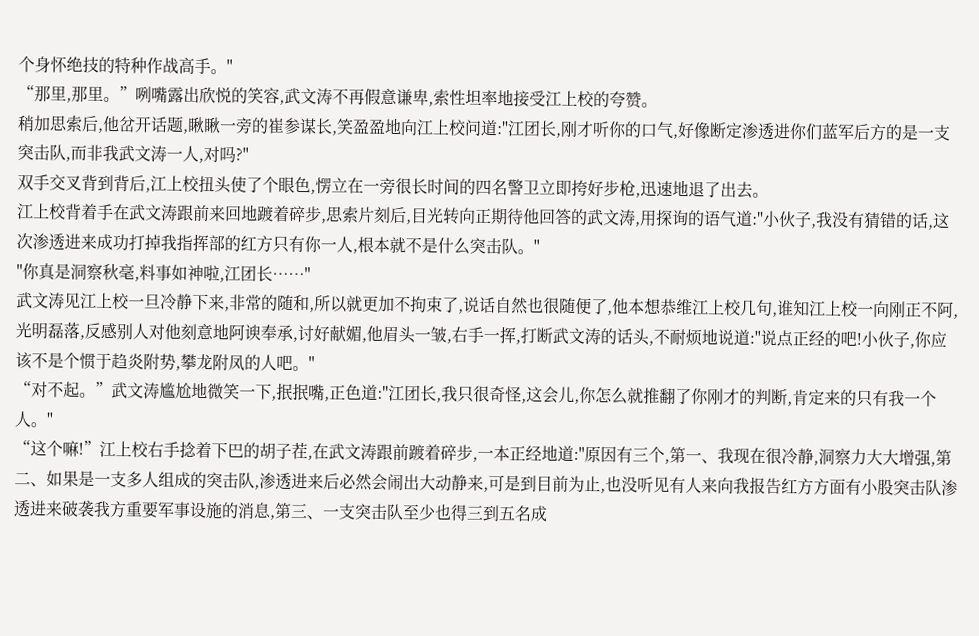个身怀绝技的特种作战高手。"
“那里,那里。”咧嘴露出欣悦的笑容,武文涛不再假意谦卑,索性坦率地接受江上校的夸赞。
稍加思索后,他岔开话题,瞅瞅一旁的崔参谋长,笑盈盈地向江上校问道:"江团长,刚才听你的口气,好像断定渗透进你们蓝军后方的是一支突击队,而非我武文涛一人,对吗?"
双手交叉背到背后,江上校扭头使了个眼色,愣立在一旁很长时间的四名警卫立即挎好步枪,迅速地退了出去。
江上校背着手在武文涛跟前来回地踱着碎步,思索片刻后,目光转向正期待他回答的武文涛,用探询的语气道:"小伙子,我没有猜错的话,这次渗透进来成功打掉我指挥部的红方只有你一人,根本就不是什么突击队。"
"你真是洞察秋毫,料事如神啦,江团长……"
武文涛见江上校一旦冷静下来,非常的随和,所以就更加不拘束了,说话自然也很随便了,他本想恭维江上校几句,谁知江上校一向刚正不阿,光明磊落,反感别人对他刻意地阿谀奉承,讨好献媚,他眉头一皱,右手一挥,打断武文涛的话头,不耐烦地说道:"说点正经的吧!小伙子,你应该不是个惯于趋炎附势,攀龙附凤的人吧。"
“对不起。”武文涛尴尬地微笑一下,抿抿嘴,正色道:"江团长,我只很奇怪,这会儿,你怎么就推翻了你刚才的判断,肯定来的只有我一个人。"
“这个嘛!”江上校右手捻着下巴的胡子茬,在武文涛跟前踱着碎步,一本正经地道:"原因有三个,第一、我现在很冷静,洞察力大大增强,第二、如果是一支多人组成的突击队,渗透进来后必然会闹出大动静来,可是到目前为止,也没听见有人来向我报告红方方面有小股突击队渗透进来破袭我方重要军事设施的消息,第三、一支突击队至少也得三到五名成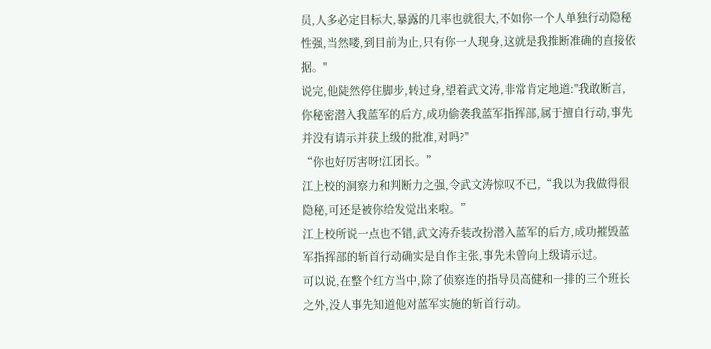员,人多必定目标大,暴露的几率也就很大,不如你一个人单独行动隐秘性强,当然喽,到目前为止,只有你一人现身,这就是我推断准确的直接依据。"
说完,他陡然停住脚步,转过身,望着武文涛,非常肯定地道:"我敢断言,你秘密潜入我蓝军的后方,成功偷袭我蓝军指挥部,属于擅自行动,事先并没有请示并获上级的批准,对吗?"
“你也好厉害呀!江团长。”
江上校的洞察力和判断力之强,令武文涛惊叹不已,“我以为我做得很隐秘,可还是被你给发觉出来啦。”
江上校所说一点也不错,武文涛乔装改扮潜入蓝军的后方,成功摧毁蓝军指挥部的斩首行动确实是自作主张,事先未曾向上级请示过。
可以说,在整个红方当中,除了侦察连的指导员高健和一排的三个班长之外,没人事先知道他对蓝军实施的斩首行动。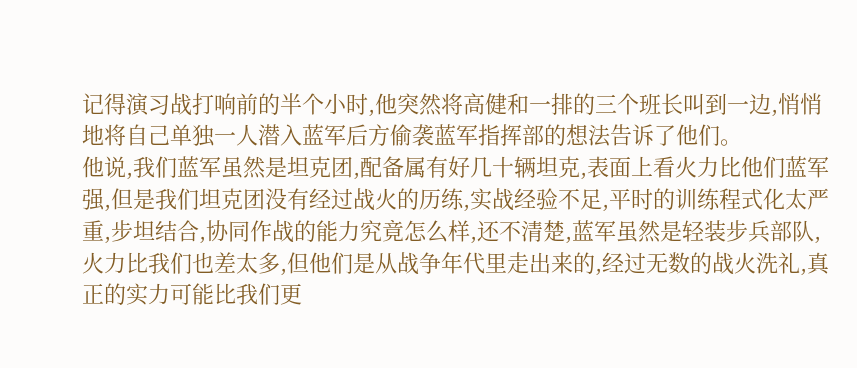记得演习战打响前的半个小时,他突然将高健和一排的三个班长叫到一边,悄悄地将自己单独一人潜入蓝军后方偷袭蓝军指挥部的想法告诉了他们。
他说,我们蓝军虽然是坦克团,配备属有好几十辆坦克,表面上看火力比他们蓝军强,但是我们坦克团没有经过战火的历练,实战经验不足,平时的训练程式化太严重,步坦结合,协同作战的能力究竟怎么样,还不清楚,蓝军虽然是轻装步兵部队,火力比我们也差太多,但他们是从战争年代里走出来的,经过无数的战火洗礼,真正的实力可能比我们更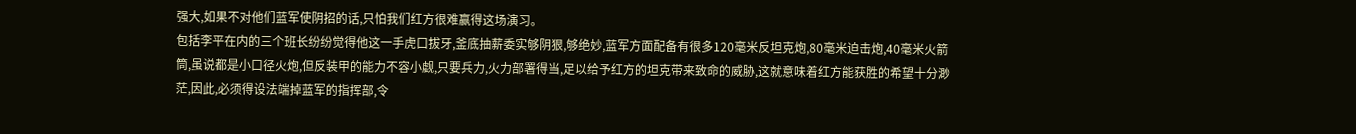强大,如果不对他们蓝军使阴招的话,只怕我们红方很难赢得这场演习。
包括李平在内的三个班长纷纷觉得他这一手虎口拔牙,釜底抽薪委实够阴狠,够绝妙,蓝军方面配备有很多120毫米反坦克炮,80毫米迫击炮,40毫米火箭筒,虽说都是小口径火炮,但反装甲的能力不容小觑,只要兵力,火力部署得当,足以给予红方的坦克带来致命的威胁,这就意味着红方能获胜的希望十分渺茫,因此,必须得设法端掉蓝军的指挥部,令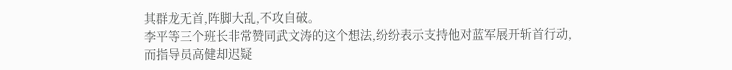其群龙无首,阵脚大乱,不攻自破。
李平等三个班长非常赞同武文涛的这个想法,纷纷表示支持他对蓝军展开斩首行动,而指导员高健却迟疑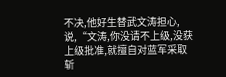不决,他好生替武文涛担心,说,“文涛,你没请不上级,没获上级批准,就擅自对蓝军采取斩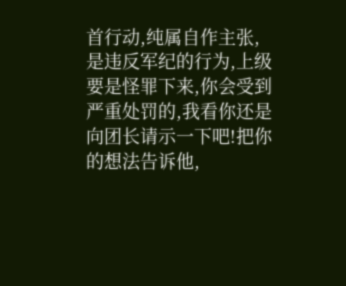首行动,纯属自作主张,是违反军纪的行为,上级要是怪罪下来,你会受到严重处罚的,我看你还是向团长请示一下吧!把你的想法告诉他,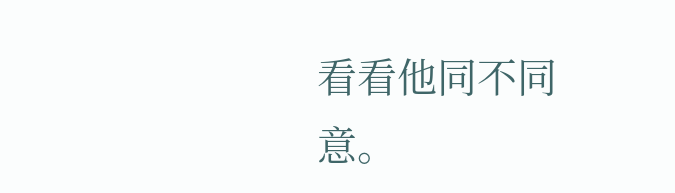看看他同不同意。